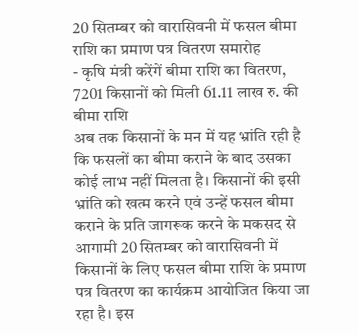20 सितम्बर को वारासिवनी में फसल बीमा राशि का प्रमाण पत्र वितरण समारोह
- कृषि मंत्री करेंगें बीमा राशि का वितरण, 7201 किसानों को मिली 61.11 लाख रु. की बीमा राशि
अब तक किसानों के मन में यह भ्रांति रही है कि फसलों का बीमा कराने के बाद उसका कोई लाभ नहीं मिलता है। किसानों की इसी भ्रांति को खत्म करने एवं उन्हें फसल बीमा कराने के प्रति जागरूक करने के मकसद से आगामी 20 सितम्बर को वारासिवनी में किसानों के लिए फसल बीमा राशि के प्रमाण पत्र वितरण का कार्यक्रम आयोजित किया जा रहा है। इस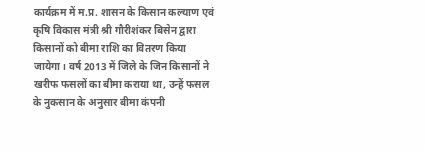कार्यक्रम में म.प्र. शासन के किसान कल्याण एवं कृषि विकास मंत्री श्री गौरीशंकर बिसेन द्वारा किसानों को बीमा राशि का वितरण किया जायेगा। वर्ष 2013 में जिले के जिन किसानों ने खरीफ फसलों का बीमा कराया था, उन्हें फसल के नुकसान के अनुसार बीमा कंपनी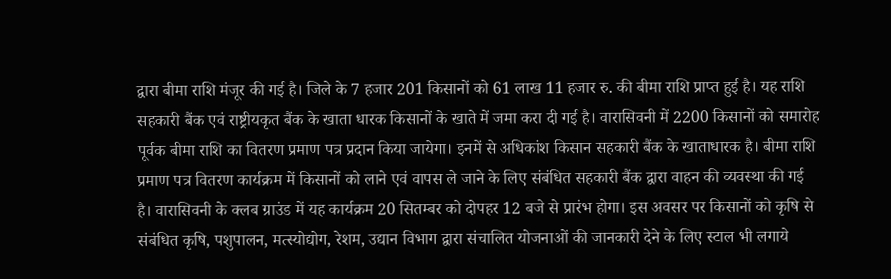द्वारा बीमा राशि मंजूर की गई है। जिले के 7 हजार 201 किसानों को 61 लाख 11 हजार रु. की बीमा राशि प्राप्त हुई है। यह राशि सहकारी बैंक एवं राष्ट्रीयकृत बैंक के खाता धारक किसानों के खाते में जमा करा दी गई है। वारासिवनी में 2200 किसानों को समारोह पूर्वक बीमा राशि का वितरण प्रमाण पत्र प्रदान किया जायेगा। इनमें से अधिकांश किसान सहकारी बैंक के खाताधारक है। बीमा राशि प्रमाण पत्र वितरण कार्यक्रम में किसानों को लाने एवं वापस ले जाने के लिए संबंधित सहकारी बैंक द्वारा वाहन की व्यवस्था की गई है। वारासिवनी के क्लब ग्राउंड में यह कार्यक्रम 20 सितम्बर को दोपहर 12 बजे से प्रारंभ होगा। इस अवसर पर किसानों को कृषि से संबंधित कृषि, पशुपालन, मत्स्योद्योग, रेशम, उद्यान विभाग द्वारा संचालित योजनाओं की जानकारी देने के लिए स्टाल भी लगाये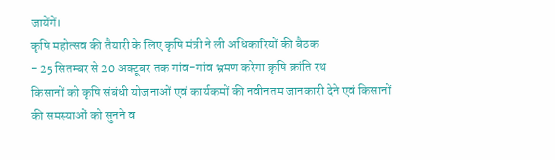जायेंगें।
कृषि महोत्सव की तैयारी के लिए कृषि मंत्री ने ली अधिकारियों की बैठक
- 25 सितम्बर से 20 अक्टूबर तक गांव-गांव भ्रमण करेगा क्रृषि क्रांति रथ
किसानों को कृषि संबंधी योजनाओं एवं कार्यकमों की नवीनतम जानकारी देने एवं किसानों की समस्याओं को सुनने व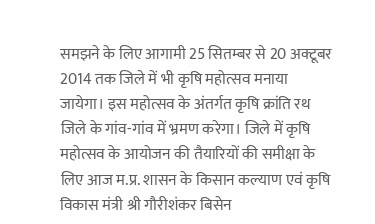समझने के लिए आगामी 25 सितम्बर से 20 अक्टूबर 2014 तक जिले में भी कृषि महोत्सव मनाया जायेगा। इस महोत्सव के अंतर्गत कृषि क्रांति रथ जिले के गांव-गांव में भ्रमण करेगा। जिले में कृषि महोत्सव के आयोजन की तैयारियों की समीक्षा के लिए आज म.प्र. शासन के किसान कल्याण एवं कृषि विकास मंत्री श्री गौरीशंकर बिसेन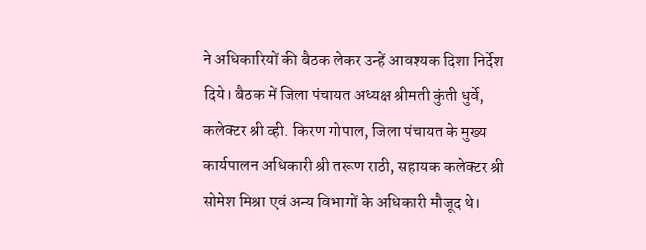ने अधिकारियों की बैठक लेकर उन्हें आवश्यक दिशा निर्देश दिये। बैठक में जिला पंचायत अध्यक्ष श्रीमती कुंती धुर्वे, कलेक्टर श्री व्ही. किरण गोपाल, जिला पंचायत के मुख्य कार्यपालन अधिकारी श्री तरूण राठी, सहायक कलेक्टर श्री सोमेश मिश्रा एवं अन्य विभागों के अधिकारी मौजूद थे।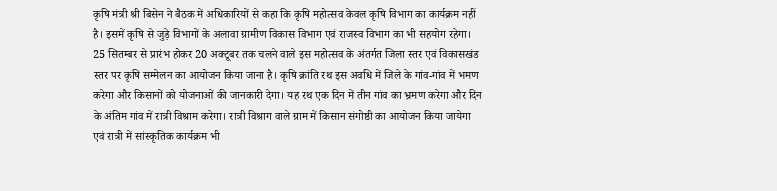कृषि मंत्री श्री बिसेन ने बैठक में अधिकारियों से कहा कि कृषि महोत्सव केवल कृषि विभाग का कार्यक्रम नहीं है। इसमें कृषि से जुड़े विभागों के अलावा ग्रामीण विकास विभाग एवं राजस्व विभाग का भी सहयोग रहेगा। 25 सितम्बर से प्रारंभ होकर 20 अक्टूबर तक चलने वाले इस महोत्सव के अंतर्गत जिला स्तर एवं विकासखंड स्तर पर कृषि सम्मेलन का आयोजन किया जाना है। कृषि क्रांति रथ इस अवधि में जिले के गांव-गांव में भमण करेगा और किसानों को योजनाओं की जानकारी देगा। यह रथ एक दिन में तीन गांव का भ्रमण करेगा और दिन के अंतिम गांव में रात्री विश्राम करेगा। रात्री विश्राग वाले ग्राम में किसान संगोष्ठी का आयोजन किया जायेगा एवं रात्री में सांस्कृतिक कार्यक्रम भी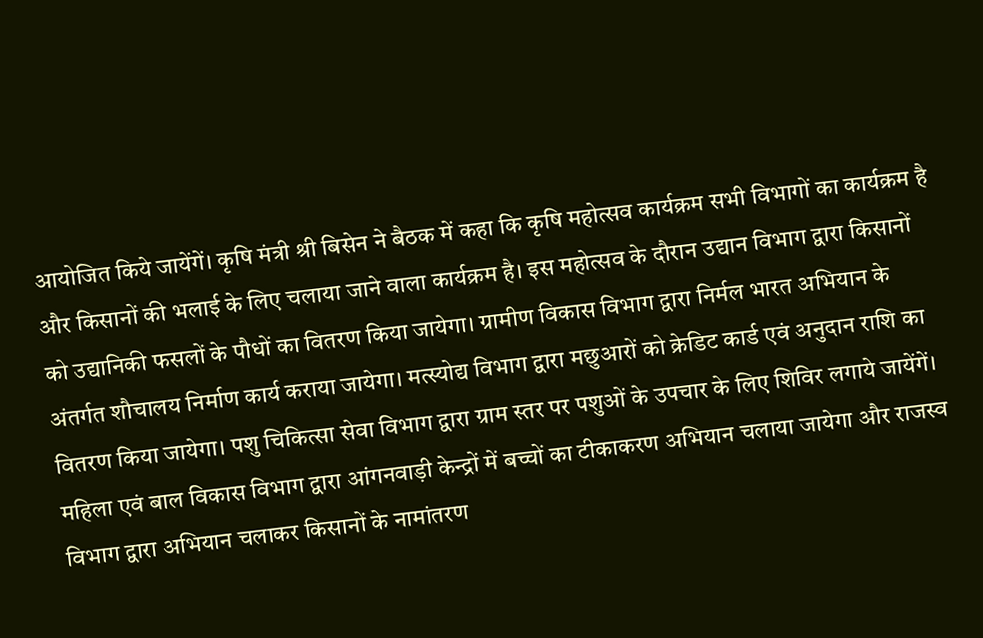आयोजित किये जायेंगें। कृषि मंत्री श्री बिसेन ने बैठक में कहा कि कृषि महोत्सव कार्यक्रम सभी विभागों का कार्यक्रम है और किसानों की भलाई के लिए चलाया जाने वाला कार्यक्रम है। इस महोत्सव के दौरान उद्यान विभाग द्वारा किसानों को उद्यानिकी फसलों के पौधों का वितरण किया जायेगा। ग्रामीण विकास विभाग द्वारा निर्मल भारत अभियान के अंतर्गत शौचालय निर्माण कार्य कराया जायेगा। मत्स्योद्य विभाग द्वारा मछुआरों को क्रेडिट कार्ड एवं अनुदान राशि का वितरण किया जायेगा। पशु चिकित्सा सेवा विभाग द्वारा ग्राम स्तर पर पशुओं के उपचार के लिए शिविर लगाये जायेंगें। महिला एवं बाल विकास विभाग द्वारा आंगनवाड़ी केन्द्रों में बच्चों का टीकाकरण अभियान चलाया जायेगा और राजस्व विभाग द्वारा अभियान चलाकर किसानों के नामांतरण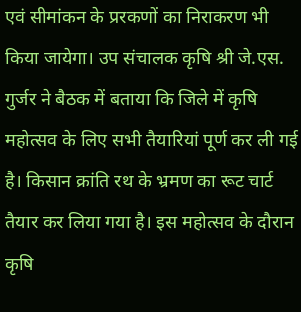एवं सीमांकन के प्ररकणों का निराकरण भी किया जायेगा। उप संचालक कृषि श्री जे.एस. गुर्जर ने बैठक में बताया कि जिले में कृषि महोत्सव के लिए सभी तैयारियां पूर्ण कर ली गई है। किसान क्रांति रथ के भ्रमण का रूट चार्ट तैयार कर लिया गया है। इस महोत्सव के दौरान कृषि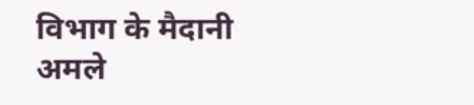विभाग के मैदानी अमले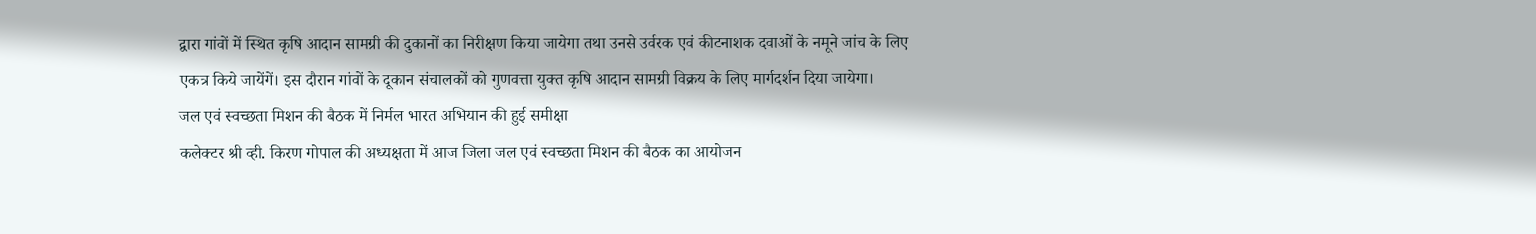द्वारा गांवों में स्थित कृषि आदान सामग्री की दुकानों का निरीक्षण किया जायेगा तथा उनसे उर्वरक एवं कीटनाशक दवाओं के नमूने जांच के लिए एकत्र किये जायेंगें। इस दौरान गांवों के दूकान संचालकों को गुणवत्ता युक्त कृषि आदान सामग्री विक्रय के लिए मार्गदर्शन दिया जायेगा।
जल एवं स्वच्छता मिशन की बैठक में निर्मल भारत अभियान की हुई समीक्षा
कलेक्टर श्री व्ही. किरण गोपाल की अध्यक्षता में आज जिला जल एवं स्वच्छता मिशन की बैठक का आयोजन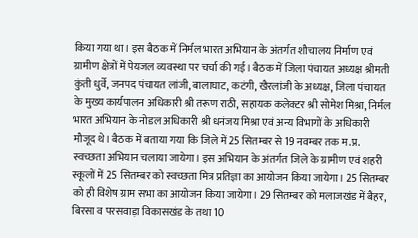किया गया था। इस बैठक में निर्मल भारत अभियान के अंतर्गत शौचालय निर्माण एवं ग्रामीण क्षेत्रों में पेयजल व्यवस्था पर चर्चा की गई। बैठक में जिला पंचायत अध्यक्ष श्रीमती कुंती धुर्वे, जनपद पंचायत लांजी, बालाघाट, कटंगी, खैरलांजी के अध्यक्ष, जिला पंचायत के मुख्य कार्यपालन अधिकारी श्री तरूण राठी, सहायक कलेक्टर श्री सोमेश मिश्रा, निर्मल भारत अभियान के नोडल अधिकारी श्री धनंजय मिश्रा एवं अन्य विभागों के अधिकारी मौजूद थे। बैठक में बताया गया कि जिले में 25 सितम्बर से 19 नवम्बर तक म.प्र. स्वच्छता अभियान चलाया जायेगा। इस अभियान के अंतर्गत जिले के ग्रामीण एवं शहरी स्कूलों में 25 सितम्बर को स्वच्छता मित्र प्रतिज्ञा का आयोजन किया जायेगा। 25 सितम्बर को ही विशेष ग्राम सभा का आयोजन किया जायेगा। 29 सितम्बर को मलाजखंड में बैहर, बिरसा व परसवाड़ा विकासखंड के तथा 10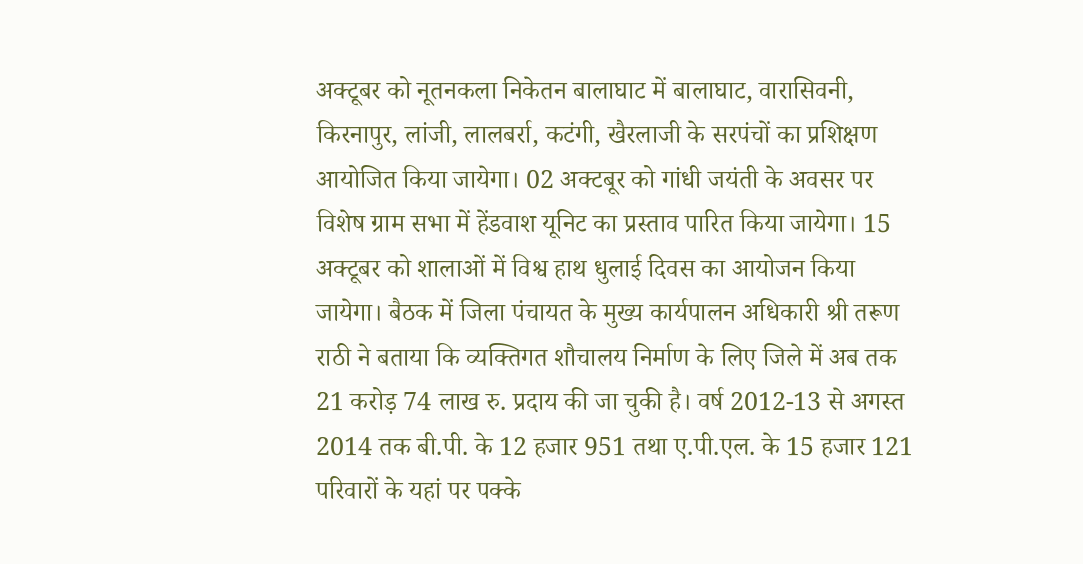अक्टूबर को नूतनकला निकेतन बालाघाट में बालाघाट, वारासिवनी, किरनापुर, लांजी, लालबर्रा, कटंगी, खैरलाजी के सरपंचों का प्रशिक्षण आयोजित किया जायेगा। 02 अक्टबूर को गांधी जयंती के अवसर पर विशेष ग्राम सभा में हेंडवाश यूनिट का प्रस्ताव पारित किया जायेगा। 15 अक्टूबर को शालाओं में विश्व हाथ धुलाई दिवस का आयोजन किया जायेगा। बैठक में जिला पंचायत के मुख्य कार्यपालन अधिकारी श्री तरूण राठी ने बताया कि व्यक्तिगत शौचालय निर्माण के लिए जिले में अब तक 21 करोड़ 74 लाख रु. प्रदाय की जा चुकी है। वर्ष 2012-13 से अगस्त 2014 तक बी.पी. के 12 हजार 951 तथा ए.पी.एल. के 15 हजार 121 परिवारों के यहां पर पक्के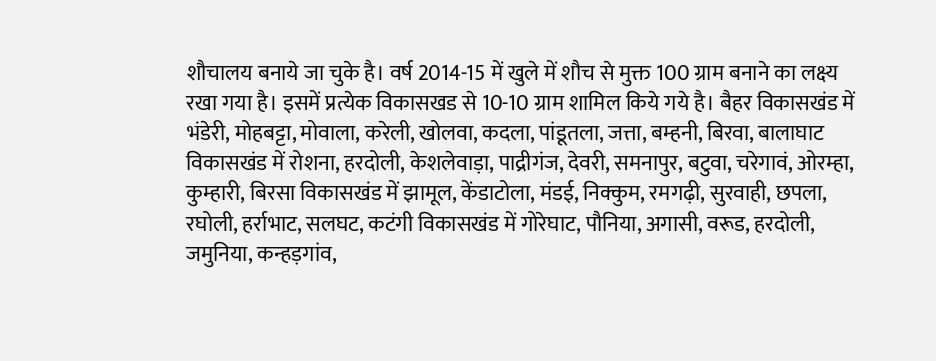शौचालय बनाये जा चुके है। वर्ष 2014-15 में खुले में शौच से मुक्त 100 ग्राम बनाने का लक्ष्य रखा गया है। इसमें प्रत्येक विकासखड से 10-10 ग्राम शामिल किये गये है। बैहर विकासखंड में भंडेरी, मोहबट्टा, मोवाला, करेली, खोलवा, कदला, पांडूतला, जत्ता, बम्हनी, बिरवा, बालाघाट विकासखंड में रोशना, हरदोली, केशलेवाड़ा, पाद्रीगंज, देवरी, समनापुर, बटुवा, चरेगावं, ओरम्हा, कुम्हारी, बिरसा विकासखंड में झामूल, केंडाटोला, मंडई, निक्कुम, रमगढ़ी, सुरवाही, छपला, रघोली, हर्राभाट, सलघट, कटंगी विकासखंड में गोरेघाट, पौनिया, अगासी, वरूड, हरदोली, जमुनिया, कन्हड़गांव,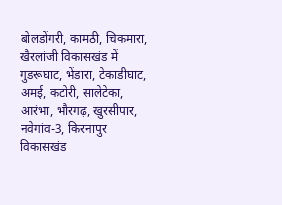बोलडोंगरी, कामठी, चिकमारा, खैरलांजी विकासखंड में गुडरूघाट, भेंडारा, टेकाडीघाट, अमई, कटोरी, सालेटेका, आरंभा, भौरगढ़, खुरसीपार, नवेगांव-3, किरनापुर विकासखंड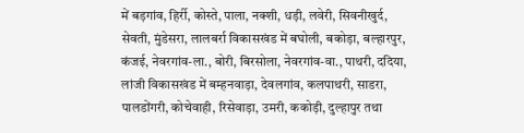में बड़गांव, हिर्री, कोस्ते, पाला, नक्शी, धड़ी, लवेरी, सिवनीखुर्द, सेवती, मुंडेसरा, लालबर्रा विकासखंड में बघोली, बकोड़ा, बल्हारपुर, कंजई, नेवरगांव-ला., बोरी, बिरसोला, नेवरगांव-वा., पाथरी, ददिया, लांजी विकासखंड में बम्हनवाड़ा, देवलगांव, कलपाथरी, साडरा, पालडोंगरी, कोचेवाही, रिसेवाड़ा, उमरी, ककोड़ी, दुल्हापुर तथा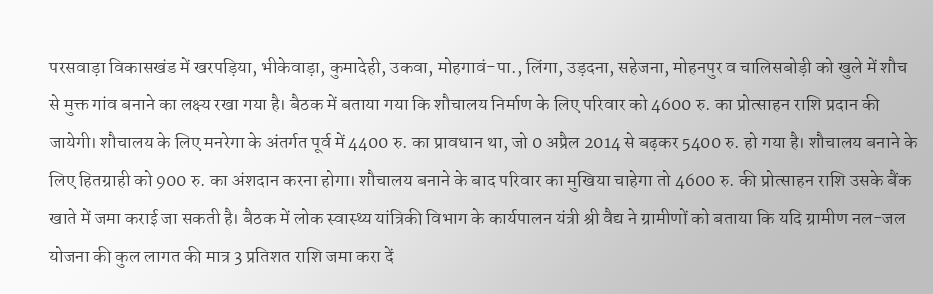परसवाड़ा विकासखंड में खरपड़िया, भीकेवाड़ा, कुमादेही, उकवा, मोहगावं-पा., लिंगा, उड़दना, सहेजना, मोहनपुर व चालिसबोड़ी को खुले में शौच से मुक्त गांव बनाने का लक्ष्य रखा गया है। बैठक में बताया गया कि शौचालय निर्माण के लिए परिवार को 4600 रु. का प्रोत्साहन राशि प्रदान की जायेगी। शौचालय के लिए मनरेगा के अंतर्गत पूर्व में 4400 रु. का प्रावधान था, जो 0 अप्रैल 2014 से बढ़कर 5400 रु. हो गया है। शौचालय बनाने के लिए हितग्राही को 900 रु. का अंशदान करना होगा। शौचालय बनाने के बाद परिवार का मुखिया चाहेगा तो 4600 रु. की प्रोत्साहन राशि उसके बैंक खाते में जमा कराई जा सकती है। बैठक में लोक स्वास्थ्य यांत्रिकी विभाग के कार्यपालन यंत्री श्री वैद्य ने ग्रामीणों को बताया कि यदि ग्रामीण नल-जल योजना की कुल लागत की मात्र 3 प्रतिशत राशि जमा करा दें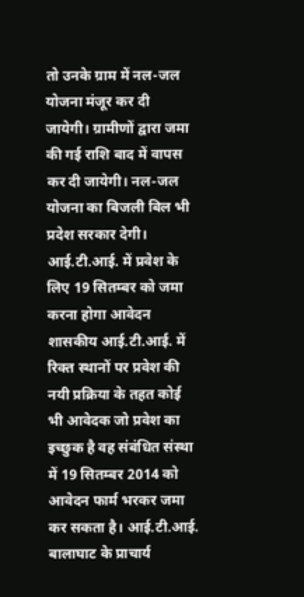तो उनके ग्राम में नल-जल योजना मंजूर कर दी जायेगी। ग्रामीणों द्वारा जमा की गई राशि बाद में वापस कर दी जायेगी। नल-जल योजना का बिजली बिल भी प्रदेश सरकार देगी।
आई.टी.आई. में प्रवेश के लिए 19 सितम्बर को जमा करना होगा आवेदन
शासकीय आई.टी.आई. में रिक्त स्थानों पर प्रवेश की नयी प्रक्रिया के तहत कोई भी आवेदक जो प्रवेश का इच्छुक है वह संबंधित संस्था में 19 सितम्बर 2014 को आवेदन फार्म भरकर जमा कर सकता है। आई.टी.आई. बालाघाट के प्राचार्य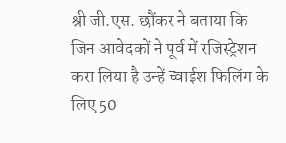श्री जी.एस. छौंकर ने बताया कि जिन आवेदकों ने पूर्व में रजिस्ट्रेशन करा लिया है उन्हें च्वाईश फिलिंग के लिए 50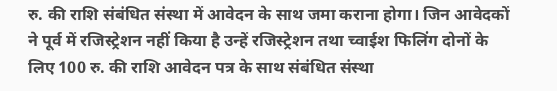रु. की राशि संबंधित संस्था में आवेदन के साथ जमा कराना होगा। जिन आवेदकों ने पूर्व में रजिस्ट्रेशन नहीं किया है उन्हें रजिस्ट्रेशन तथा च्वाईश फिलिंग दोनों के लिए 100 रु. की राशि आवेदन पत्र के साथ संबंधित संस्था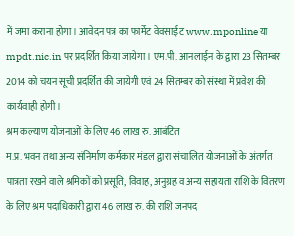में जमा कराना होगा। आवेदन पत्र का फार्मेट वेवसाईट www.mponline या mpdt.nic.in पर प्रदर्शित किया जायेगा। एम.पी. आनलाईन के द्वारा 23 सितम्बर 2014 को चयन सूची प्रदर्शित की जायेगी एवं 24 सितम्बर को संस्था में प्रवेश की कार्यवाही होगी।
श्रम कल्याण योजनाओं के लिए 46 लाख रु. आबंटित
म.प्र. भवन तथा अन्य संनिर्माण कर्मकार मंडल द्वारा संचालित योजनाओं के अंतर्गत पात्रता रखने वाले श्रमिकों को प्रसूति, विवाह, अनुग्रह व अन्य सहायता राशि के वितरण के लिए श्रम पदाधिकारी द्वारा 46 लाख रु. की राशि जनपद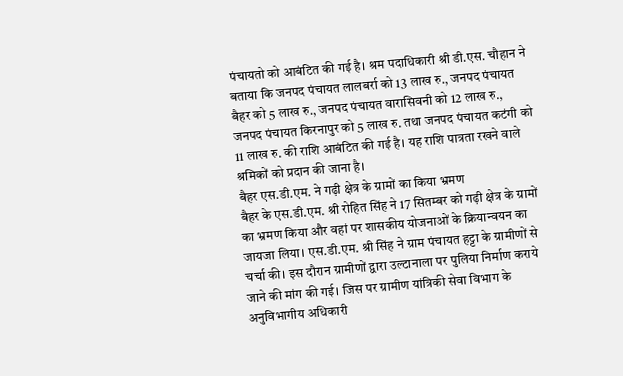पंचायतो को आबंटित की गई है। श्रम पदाधिकारी श्री डी.एस. चौहान ने बताया कि जनपद पंचायत लालबर्रा को 13 लाख रु., जनपद पंचायत बैहर को 5 लाख रु., जनपद पंचायत वारासिवनी को 12 लाख रु., जनपद पंचायत किरनापुर को 5 लाख रु. तथा जनपद पंचायत कटंगी को 11 लाख रु. की राशि आबंटित की गई है। यह राशि पात्रता रखने वाले श्रमिकों को प्रदान की जाना है।
बैहर एस.डी.एम. ने गढ़ी क्षेत्र के ग्रामों का किया भ्रमण
बैहर के एस.डी.एम. श्री रोहित सिंह ने 17 सितम्बर को गढ़ी क्षेत्र के ग्रामों का भ्रमण किया और वहां पर शासकीय योजनाओं के क्रियान्वयन का जायजा लिया। एस.डी.एम. श्री सिंह ने ग्राम पंचायत हट्टा के ग्रामीणों से चर्चा की। इस दौरान ग्रामीणों द्वारा उल्टानाला पर पुलिया निर्माण कराये जाने की मांग की गई। जिस पर ग्रामीण यांत्रिकी सेवा विभाग के अनुविभागीय अधिकारी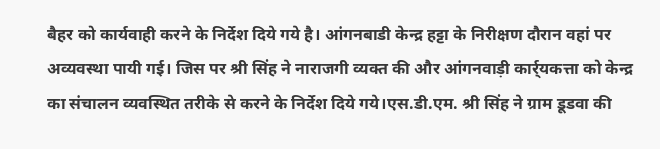बैहर को कार्यवाही करने के निर्देश दिये गये है। आंगनबाडी केन्द्र हट्टा के निरीक्षण दौरान वहां पर अव्यवस्था पायी गई। जिस पर श्री सिंह ने नाराजगी व्यक्त की और आंगनवाड़ी कार्र्यकत्ता को केन्द्र का संचालन व्यवस्थित तरीके से करने के निर्देश दिये गये।एस.डी.एम. श्री सिंह ने ग्राम डूडवा की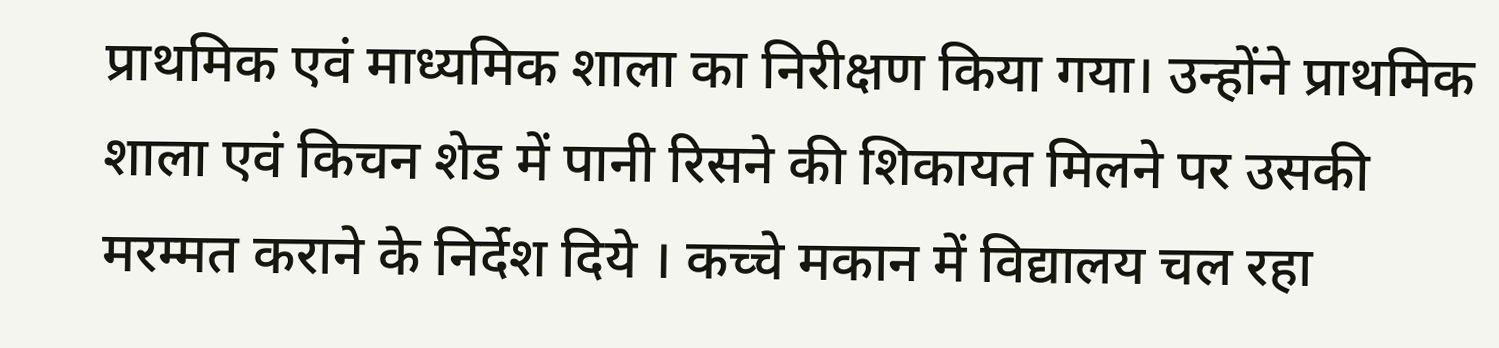प्राथमिक एवं माध्यमिक शाला का निरीक्षण किया गया। उन्होंने प्राथमिक शाला एवं किचन शेड में पानी रिसने की शिकायत मिलने पर उसकी मरम्मत कराने के निर्देश दिये । कच्चे मकान में विद्यालय चल रहा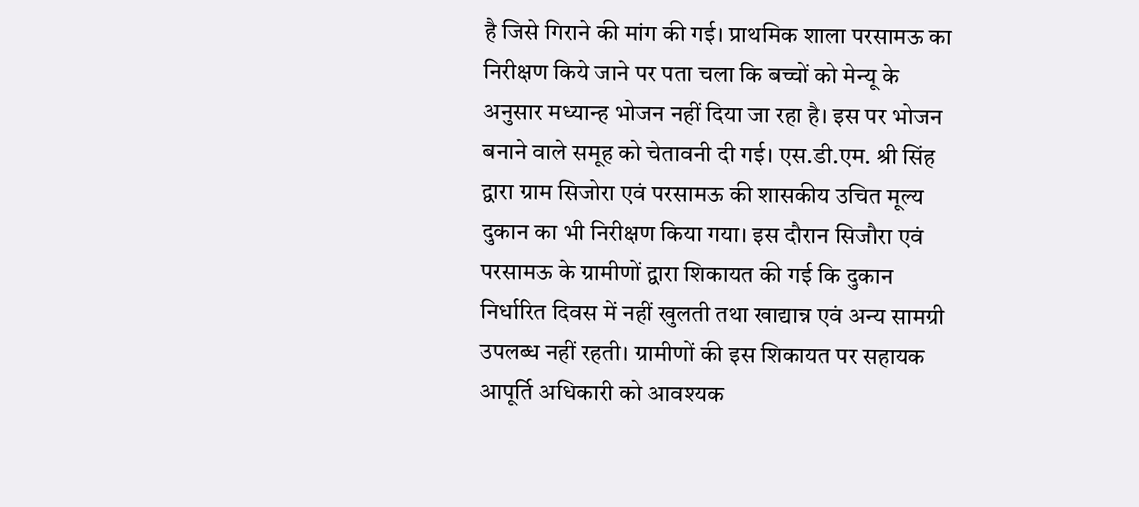है जिसे गिराने की मांग की गई। प्राथमिक शाला परसामऊ का निरीक्षण किये जाने पर पता चला कि बच्चों को मेन्यू के अनुसार मध्यान्ह भोजन नहीं दिया जा रहा है। इस पर भोजन बनाने वाले समूह को चेतावनी दी गई। एस.डी.एम. श्री सिंह द्वारा ग्राम सिजोरा एवं परसामऊ की शासकीय उचित मूल्य दुकान का भी निरीक्षण किया गया। इस दौरान सिजौरा एवं परसामऊ के ग्रामीणों द्वारा शिकायत की गई कि दुकान निर्धारित दिवस में नहीं खुलती तथा खाद्यान्न एवं अन्य सामग्री उपलब्ध नहीं रहती। ग्रामीणों की इस शिकायत पर सहायक आपूर्ति अधिकारी को आवश्यक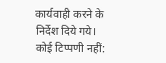कार्यवाही करने के निर्देश दिये गये।
कोई टिप्पणी नहीं: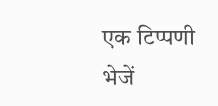एक टिप्पणी भेजें